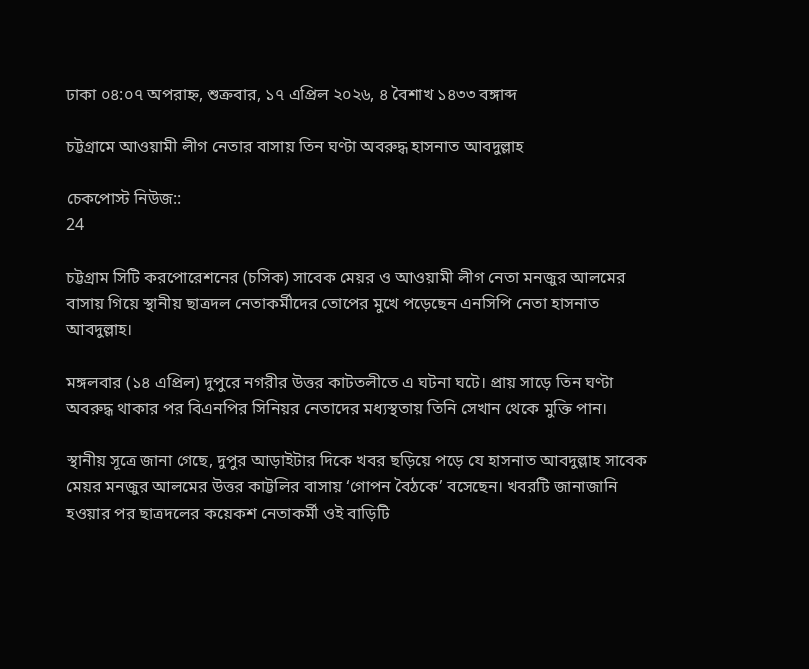ঢাকা ০৪:০৭ অপরাহ্ন, শুক্রবার, ১৭ এপ্রিল ২০২৬, ৪ বৈশাখ ১৪৩৩ বঙ্গাব্দ

চট্টগ্রামে আওয়ামী লীগ নেতার বাসায় তিন ঘণ্টা অবরুদ্ধ হাসনাত আবদুল্লাহ

চেকপোস্ট নিউজ::
24

চট্টগ্রাম সিটি করপোরেশনের (চসিক) সাবেক মেয়র ও আওয়ামী লীগ নেতা মনজুর আলমের বাসায় গিয়ে স্থানীয় ছাত্রদল নেতাকর্মীদের তোপের মুখে পড়েছেন এনসিপি নেতা হাসনাত আবদুল্লাহ।

মঙ্গলবার (১৪ এপ্রিল) দুপুরে নগরীর উত্তর কাটতলীতে এ ঘটনা ঘটে। প্রায় সাড়ে তিন ঘণ্টা অবরুদ্ধ থাকার পর বিএনপির সিনিয়র নেতাদের মধ্যস্থতায় তিনি সেখান থেকে মুক্তি পান।

স্থানীয় সূত্রে জানা গেছে, দুপুর আড়াইটার দিকে খবর ছড়িয়ে পড়ে যে হাসনাত আবদুল্লাহ সাবেক মেয়র মনজুর আলমের উত্তর কাট্টলির বাসায় ‘গোপন বৈঠকে’ বসেছেন। খবরটি জানাজানি হওয়ার পর ছাত্রদলের কয়েকশ নেতাকর্মী ওই বাড়িটি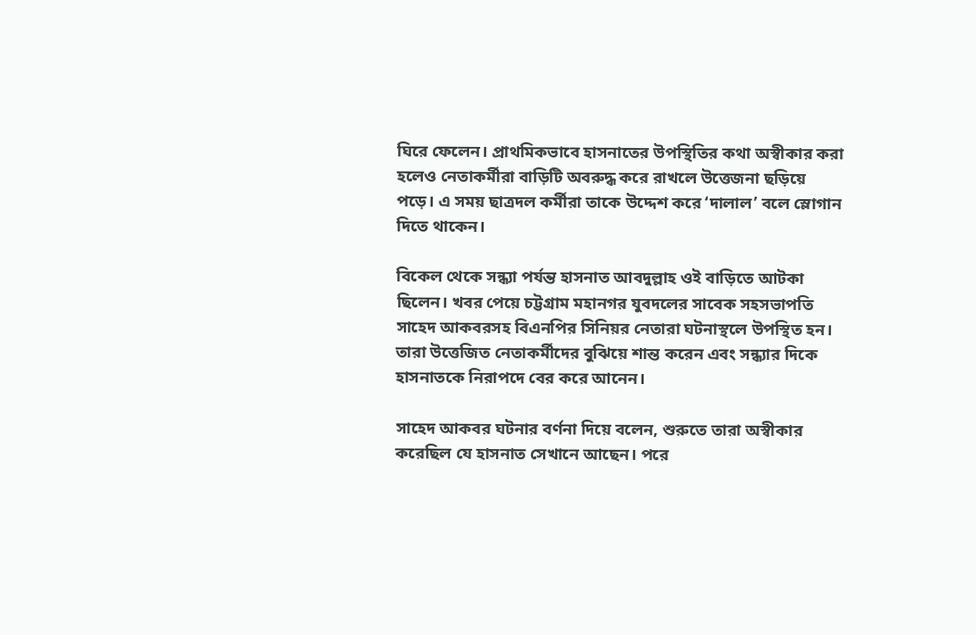ঘিরে ফেলেন। প্রাথমিকভাবে হাসনাতের উপস্থিতির কথা অস্বীকার করা হলেও নেতাকর্মীরা বাড়িটি অবরুদ্ধ করে রাখলে উত্তেজনা ছড়িয়ে পড়ে। এ সময় ছাত্রদল কর্মীরা তাকে উদ্দেশ করে ‘দালাল’ বলে স্লোগান দিতে থাকেন।

বিকেল থেকে সন্ধ্যা পর্যন্ত হাসনাত আবদুল্লাহ ওই বাড়িতে আটকা ছিলেন। খবর পেয়ে চট্টগ্রাম মহানগর যুবদলের সাবেক সহসভাপতি সাহেদ আকবরসহ বিএনপির সিনিয়র নেতারা ঘটনাস্থলে উপস্থিত হন। তারা উত্তেজিত নেতাকর্মীদের বুঝিয়ে শান্ত করেন এবং সন্ধ্যার দিকে হাসনাতকে নিরাপদে বের করে আনেন।

সাহেদ আকবর ঘটনার বর্ণনা দিয়ে বলেন, শুরুতে তারা অস্বীকার করেছিল যে হাসনাত সেখানে আছেন। পরে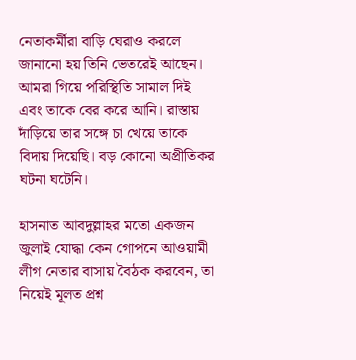নেতাকর্মীরা বাড়ি ঘেরাও করলে জানানো হয় তিনি ভেতরেই আছেন। আমরা গিয়ে পরিস্থিতি সামাল দিই এবং তাকে বের করে আনি। রাস্তায় দাঁড়িয়ে তার সঙ্গে চা খেয়ে তাকে বিদায় দিয়েছি। বড় কোনো অপ্রীতিকর ঘটনা ঘটেনি।

হাসনাত আবদুল্লাহর মতো একজন জুলাই যোদ্ধা কেন গোপনে আওয়ামী লীগ নেতার বাসায় বৈঠক করবেন, তা নিয়েই মূলত প্রশ্ন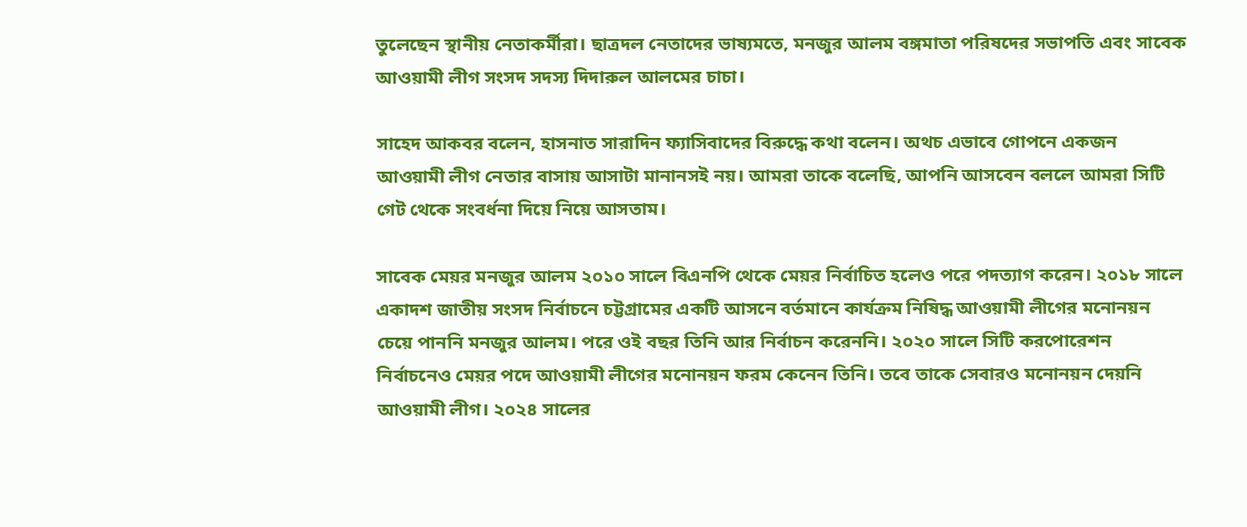তুলেছেন স্থানীয় নেতাকর্মীরা। ছাত্রদল নেতাদের ভাষ্যমতে, মনজুর আলম বঙ্গমাতা পরিষদের সভাপতি এবং সাবেক আওয়ামী লীগ সংসদ সদস্য দিদারুল আলমের চাচা।

সাহেদ আকবর বলেন, হাসনাত সারাদিন ফ্যাসিবাদের বিরুদ্ধে কথা বলেন। অথচ এভাবে গোপনে একজন আওয়ামী লীগ নেতার বাসায় আসাটা মানানসই নয়। আমরা তাকে বলেছি, আপনি আসবেন বললে আমরা সিটি গেট থেকে সংবর্ধনা দিয়ে নিয়ে আসতাম।

সাবেক মেয়র মনজুর আলম ২০১০ সালে বিএনপি থেকে মেয়র নির্বাচিত হলেও পরে পদত্যাগ করেন। ২০১৮ সালে একাদশ জাতীয় সংসদ নির্বাচনে চট্টগ্রামের একটি আসনে বর্তমানে কার্যক্রম নিষিদ্ধ আওয়ামী লীগের মনোনয়ন চেয়ে পাননি মনজুর আলম। পরে ওই বছর তিনি আর নির্বাচন করেননি। ২০২০ সালে সিটি করপোরেশন নির্বাচনেও মেয়র পদে আওয়ামী লীগের মনোনয়ন ফরম কেনেন তিনি। তবে তাকে সেবারও মনোনয়ন দেয়নি আওয়ামী লীগ। ২০২৪ সালের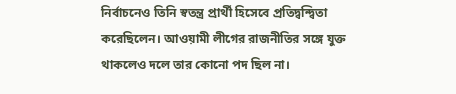নির্বাচনেও তিনি স্বতন্ত্র প্রার্থী হিসেবে প্রতিদ্বন্দ্বিতা করেছিলেন। আওয়ামী লীগের রাজনীতির সঙ্গে যুক্ত থাকলেও দলে তার কোনো পদ ছিল না।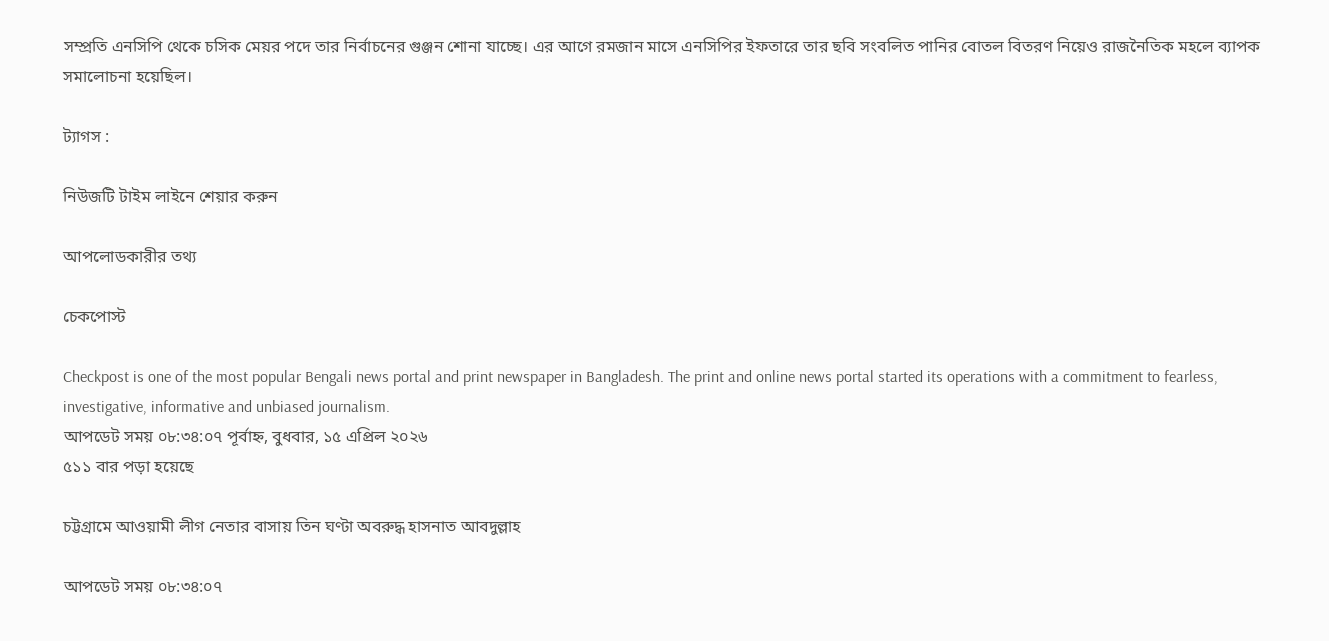সম্প্রতি এনসিপি থেকে চসিক মেয়র পদে তার নির্বাচনের গুঞ্জন শোনা যাচ্ছে। এর আগে রমজান মাসে এনসিপির ইফতারে তার ছবি সংবলিত পানির বোতল বিতরণ নিয়েও রাজনৈতিক মহলে ব্যাপক সমালোচনা হয়েছিল।

ট্যাগস :

নিউজটি টাইম লাইনে শেয়ার করুন

আপলোডকারীর তথ্য

চেকপোস্ট

Checkpost is one of the most popular Bengali news portal and print newspaper in Bangladesh. The print and online news portal started its operations with a commitment to fearless, investigative, informative and unbiased journalism.
আপডেট সময় ০৮:৩৪:০৭ পূর্বাহ্ন, বুধবার, ১৫ এপ্রিল ২০২৬
৫১১ বার পড়া হয়েছে

চট্টগ্রামে আওয়ামী লীগ নেতার বাসায় তিন ঘণ্টা অবরুদ্ধ হাসনাত আবদুল্লাহ

আপডেট সময় ০৮:৩৪:০৭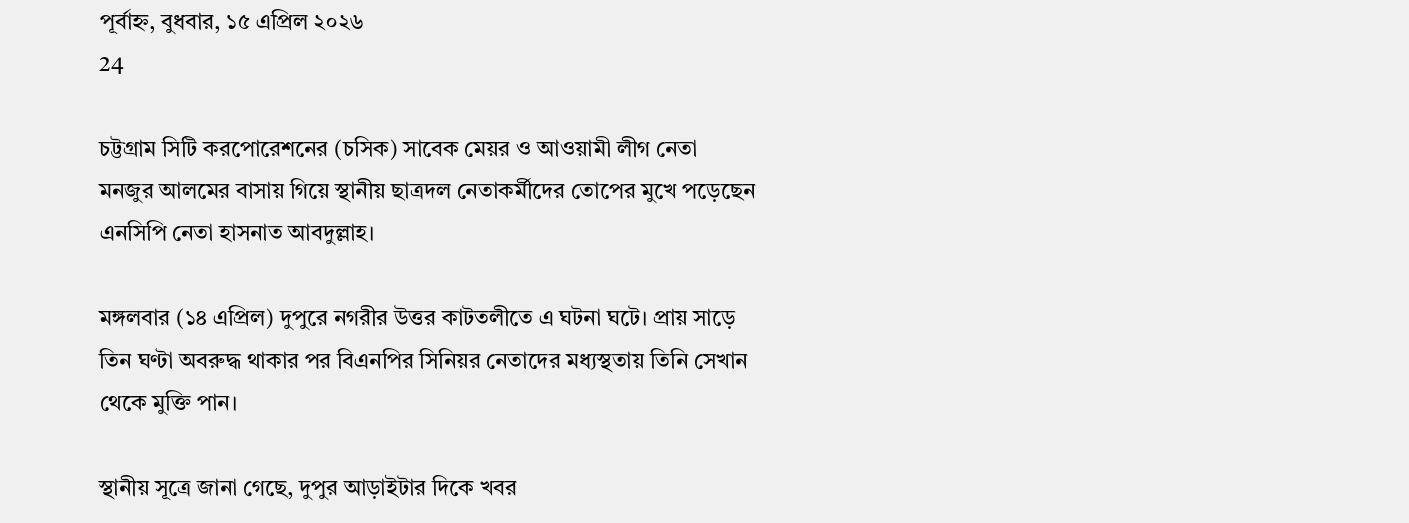পূর্বাহ্ন, বুধবার, ১৫ এপ্রিল ২০২৬
24

চট্টগ্রাম সিটি করপোরেশনের (চসিক) সাবেক মেয়র ও আওয়ামী লীগ নেতা মনজুর আলমের বাসায় গিয়ে স্থানীয় ছাত্রদল নেতাকর্মীদের তোপের মুখে পড়েছেন এনসিপি নেতা হাসনাত আবদুল্লাহ।

মঙ্গলবার (১৪ এপ্রিল) দুপুরে নগরীর উত্তর কাটতলীতে এ ঘটনা ঘটে। প্রায় সাড়ে তিন ঘণ্টা অবরুদ্ধ থাকার পর বিএনপির সিনিয়র নেতাদের মধ্যস্থতায় তিনি সেখান থেকে মুক্তি পান।

স্থানীয় সূত্রে জানা গেছে, দুপুর আড়াইটার দিকে খবর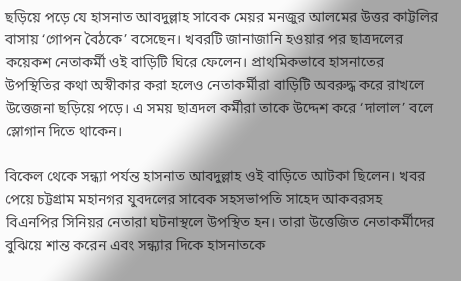ছড়িয়ে পড়ে যে হাসনাত আবদুল্লাহ সাবেক মেয়র মনজুর আলমের উত্তর কাট্টলির বাসায় ‘গোপন বৈঠকে’ বসেছেন। খবরটি জানাজানি হওয়ার পর ছাত্রদলের কয়েকশ নেতাকর্মী ওই বাড়িটি ঘিরে ফেলেন। প্রাথমিকভাবে হাসনাতের উপস্থিতির কথা অস্বীকার করা হলেও নেতাকর্মীরা বাড়িটি অবরুদ্ধ করে রাখলে উত্তেজনা ছড়িয়ে পড়ে। এ সময় ছাত্রদল কর্মীরা তাকে উদ্দেশ করে ‘দালাল’ বলে স্লোগান দিতে থাকেন।

বিকেল থেকে সন্ধ্যা পর্যন্ত হাসনাত আবদুল্লাহ ওই বাড়িতে আটকা ছিলেন। খবর পেয়ে চট্টগ্রাম মহানগর যুবদলের সাবেক সহসভাপতি সাহেদ আকবরসহ বিএনপির সিনিয়র নেতারা ঘটনাস্থলে উপস্থিত হন। তারা উত্তেজিত নেতাকর্মীদের বুঝিয়ে শান্ত করেন এবং সন্ধ্যার দিকে হাসনাতকে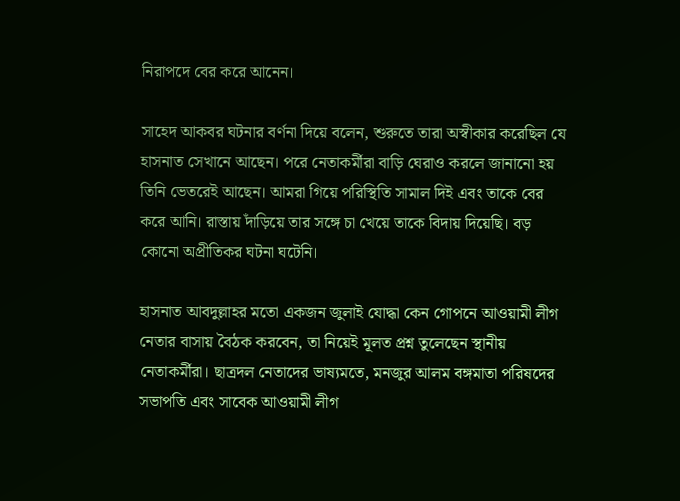নিরাপদে বের করে আনেন।

সাহেদ আকবর ঘটনার বর্ণনা দিয়ে বলেন, শুরুতে তারা অস্বীকার করেছিল যে হাসনাত সেখানে আছেন। পরে নেতাকর্মীরা বাড়ি ঘেরাও করলে জানানো হয় তিনি ভেতরেই আছেন। আমরা গিয়ে পরিস্থিতি সামাল দিই এবং তাকে বের করে আনি। রাস্তায় দাঁড়িয়ে তার সঙ্গে চা খেয়ে তাকে বিদায় দিয়েছি। বড় কোনো অপ্রীতিকর ঘটনা ঘটেনি।

হাসনাত আবদুল্লাহর মতো একজন জুলাই যোদ্ধা কেন গোপনে আওয়ামী লীগ নেতার বাসায় বৈঠক করবেন, তা নিয়েই মূলত প্রশ্ন তুলেছেন স্থানীয় নেতাকর্মীরা। ছাত্রদল নেতাদের ভাষ্যমতে, মনজুর আলম বঙ্গমাতা পরিষদের সভাপতি এবং সাবেক আওয়ামী লীগ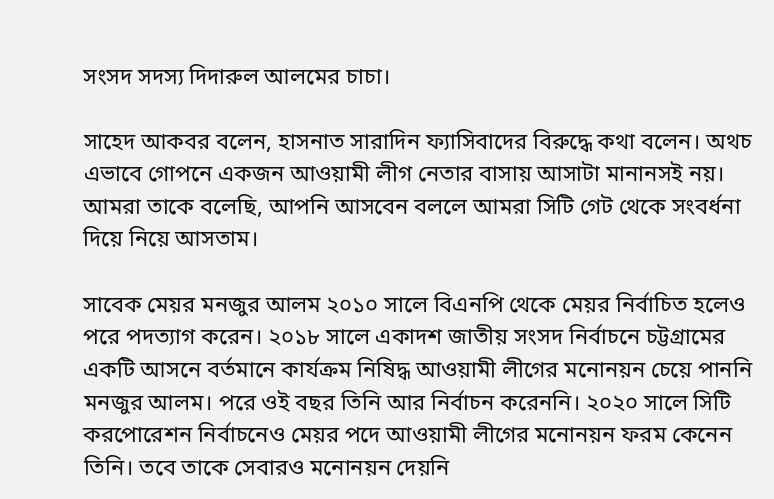সংসদ সদস্য দিদারুল আলমের চাচা।

সাহেদ আকবর বলেন, হাসনাত সারাদিন ফ্যাসিবাদের বিরুদ্ধে কথা বলেন। অথচ এভাবে গোপনে একজন আওয়ামী লীগ নেতার বাসায় আসাটা মানানসই নয়। আমরা তাকে বলেছি, আপনি আসবেন বললে আমরা সিটি গেট থেকে সংবর্ধনা দিয়ে নিয়ে আসতাম।

সাবেক মেয়র মনজুর আলম ২০১০ সালে বিএনপি থেকে মেয়র নির্বাচিত হলেও পরে পদত্যাগ করেন। ২০১৮ সালে একাদশ জাতীয় সংসদ নির্বাচনে চট্টগ্রামের একটি আসনে বর্তমানে কার্যক্রম নিষিদ্ধ আওয়ামী লীগের মনোনয়ন চেয়ে পাননি মনজুর আলম। পরে ওই বছর তিনি আর নির্বাচন করেননি। ২০২০ সালে সিটি করপোরেশন নির্বাচনেও মেয়র পদে আওয়ামী লীগের মনোনয়ন ফরম কেনেন তিনি। তবে তাকে সেবারও মনোনয়ন দেয়নি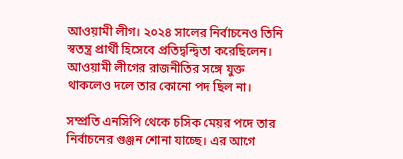আওয়ামী লীগ। ২০২৪ সালের নির্বাচনেও তিনি স্বতন্ত্র প্রার্থী হিসেবে প্রতিদ্বন্দ্বিতা করেছিলেন। আওয়ামী লীগের রাজনীতির সঙ্গে যুক্ত থাকলেও দলে তার কোনো পদ ছিল না।

সম্প্রতি এনসিপি থেকে চসিক মেয়র পদে তার নির্বাচনের গুঞ্জন শোনা যাচ্ছে। এর আগে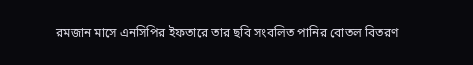রমজান মাসে এনসিপির ইফতারে তার ছবি সংবলিত পানির বোতল বিতরণ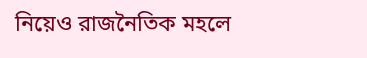নিয়েও রাজনৈতিক মহলে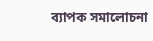ব্যাপক সমালোচনা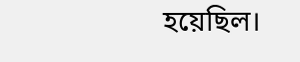হয়েছিল।